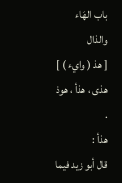باب الهَاء والذال
[ هذ ( وايء ) ] هذى ، هذأ ، هوذ .
هذأ :
قال أبو زيد فيما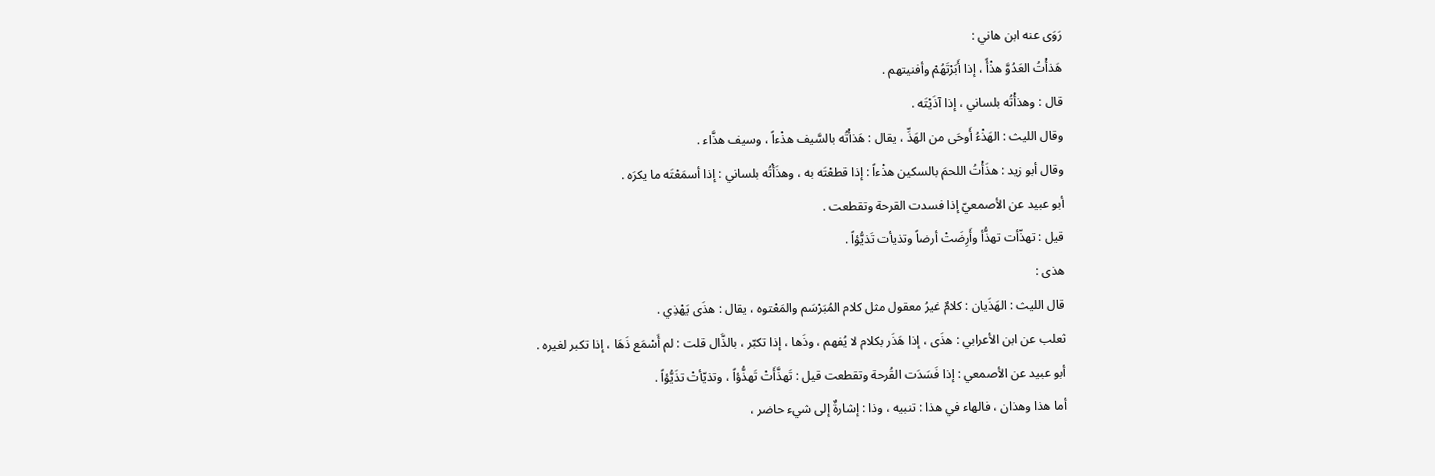رَوَى عنه ابن هاني :
هَذأْتُ العَدُوَّ هذْأً ، إذا أَبَرْتَهُمْ وأفنيتهم .
قال : وهذأْتُه بلساني ، إذا آذَيْتَه .
وقال الليث : الهَذْءُ أَوحَى من الهَذِّ ، يقال : هَذأْتُه بالسَّيف هذْءاً ، وسيف هذَّاء .
وقال أبو زيد : هذَأْتُ اللحمَ بالسكين هذْءاً : إذا قطعْتَه به ، وهذَأْتُه بلساني : إذا أسمَعْتَه ما يكرَه .
أبو عبيد عن الأصمعيّ إذا فسدت القرحة وتقطعت .
قيل : تهذّأت تهذُّأ وأَرِضَتْ أرضاً وتذيأت تَذيُّؤاً .
هذى :
قال الليث : الهَذَيان : كلامٌ غيرُ معقول مثل كلام المُبَرْسَم والمَعْتوه ، يقال : هذَى يَهْذِي .
ثعلب عن ابن الأعرابي : هذَى ، إذا هَذَر بكلام لا يُفهم ، وذَها ، إذا تكبّر ، بالذَّال قلت : لم أَسْمَع ذَهَا ، إذا تكبر لغيره .
أبو عبيد عن الأصمعي : إذا فَسَدَت القُرحة وتقطعت قيل : تَهذَّأَتْ تَهذُّؤاً ، وتذيّأتْ تذَيُّؤاً .
أما هذا وهذان ، فالهاء في هذا : تنبيه ، وذا : إشارةٌ إلى شيء حاضر ،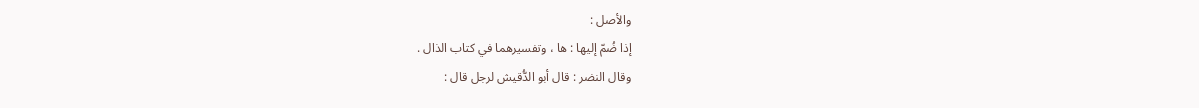والأصل :
إذا ضُمّ إليها : ها ، وتفسيرهما في كتاب الذال .
وقال النضر : قال أبو الدُّقيش لرجل قال :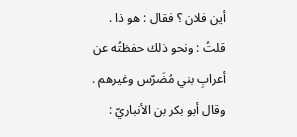أين فلان ؟ فقال : هو ذا . قلتُ : ونحو ذلك حفظتُه عن أعرابِ بني مُضَرّس وغيرهم .
وقال أبو بكر بن الأنباريّ :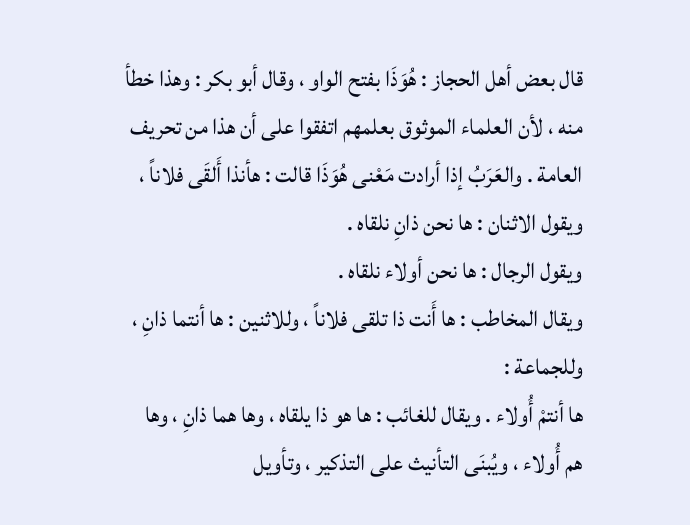قال بعض أهل الحجاز : هُوَذَا بفتح الواو ، وقال أبو بكر : وهذا خطأ منه ، لأن العلماء الموثوق بعلمهم اتفقوا على أن هذا من تحريف العامة . والعَرَبُ إذا أرادت مَعْنى هُوَذَا قالت : هأنذا أَلقَى فلاناً ، ويقول الاثنان : ها نحن ذانِ نلقاه .
ويقول الرجال : ها نحن أولاء نلقاه .
ويقال المخاطب : ها أَنت ذا تلقى فلاناً ، وللاثنين : ها أنتما ذانِ ، وللجماعة :
ها أنتمْ أُولاء . ويقال للغائب : ها هو ذا يلقاه ، وها هما ذانِ ، وها هم أُولاء ، ويُبنَى التأنيث على التذكير ، وتأويل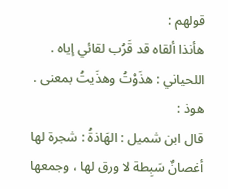قولهم :
هأنذا ألقاه قد قَرُب لقائي إياه .
اللحياني : هذَوْتُ وهذَيتُ بمعنى .
هوذ :
قال ابن شميل : الهَاذةُ : شجرة لها أغصانٌ سَبِطة لا ورق لها ، وجمعها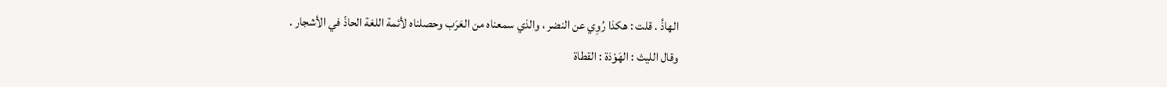الهاذُ . قلت : هكذا رُوِي عن النضر ، والذي سمعناه من العَرَب وحصلناه لأئمة اللغة الحاذّ في الأشجار .
وقال الليث : الهَوْذة : القطاة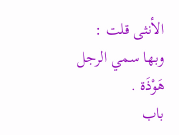الأنثى قلت :
وبها سمي الرجل هَوْذَة .
باب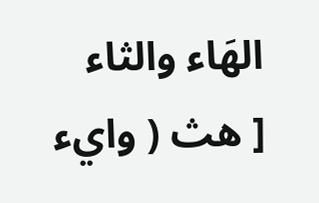الهَاء والثاء
[ هث ( وايء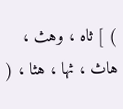) ] ثاه ، وهث ، هاث ، ثها ، هثا ، (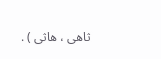ثاهى ، هاثى ) .